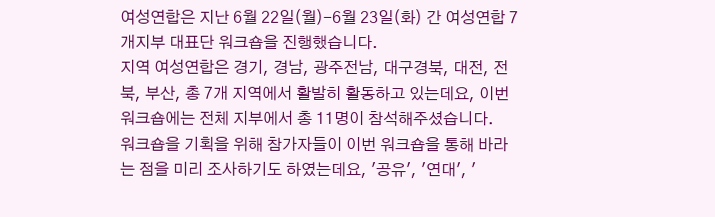여성연합은 지난 6월 22일(월)-6월 23일(화) 간 여성연합 7개지부 대표단 워크숍을 진행했습니다.
지역 여성연합은 경기, 경남, 광주전남, 대구경북, 대전, 전북, 부산, 총 7개 지역에서 활발히 활동하고 있는데요, 이번 워크숍에는 전체 지부에서 총 11명이 참석해주셨습니다.
워크숍을 기획을 위해 참가자들이 이번 워크숍을 통해 바라는 점을 미리 조사하기도 하였는데요, '공유', '연대', '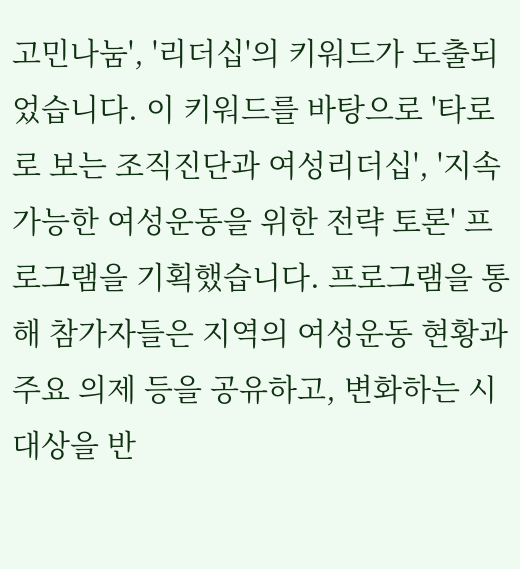고민나눔', '리더십'의 키워드가 도출되었습니다. 이 키워드를 바탕으로 '타로로 보는 조직진단과 여성리더십', '지속가능한 여성운동을 위한 전략 토론' 프로그램을 기획했습니다. 프로그램을 통해 참가자들은 지역의 여성운동 현황과 주요 의제 등을 공유하고, 변화하는 시대상을 반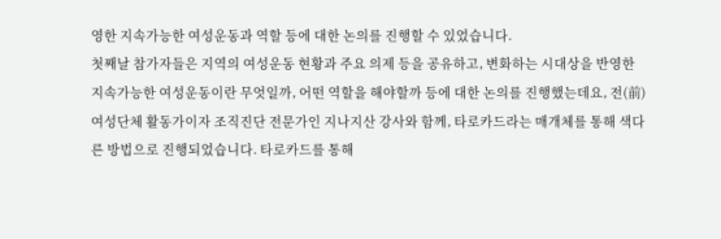영한 지속가능한 여성운동과 역할 등에 대한 논의를 진행할 수 있었습니다.
첫째날 참가자들은 지역의 여성운동 현황과 주요 의제 등을 공유하고, 변화하는 시대상을 반영한 지속가능한 여성운동이란 무엇일까, 어떤 역할을 해야할까 등에 대한 논의를 진행했는데요, 전(前) 여성단체 활동가이자 조직진단 전문가인 지나지산 강사와 함께, 타로카드라는 매개체를 통해 색다른 방법으로 진행되었습니다. 타로카드를 통해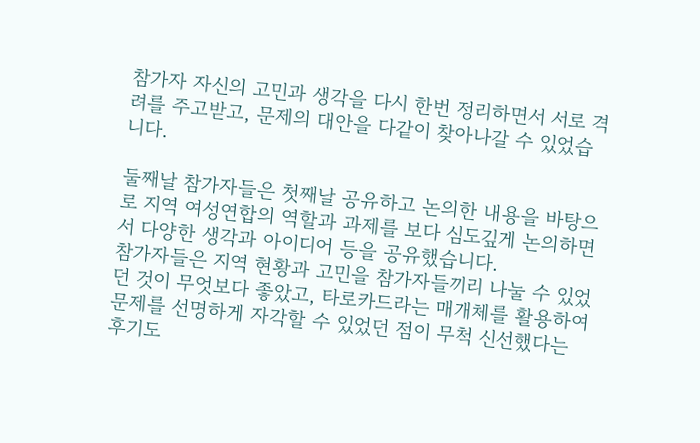참가자 자신의 고민과 생각을 다시 한번 정리하면서 서로 격려를 주고받고, 문제의 대안을 다같이 찾아나갈 수 있었습니다.

둘째날 참가자들은 첫째날 공유하고 논의한 내용을 바탕으로 지역 여성연합의 역할과 과제를 보다 심도깊게 논의하면서 다양한 생각과 아이디어 등을 공유했습니다.
참가자들은 지역 현황과 고민을 참가자들끼리 나눌 수 있었던 것이 무엇보다 좋았고, 타로카드라는 매개체를 활용하여 문제를 선명하게 자각할 수 있었던 점이 무척 신선했다는 후기도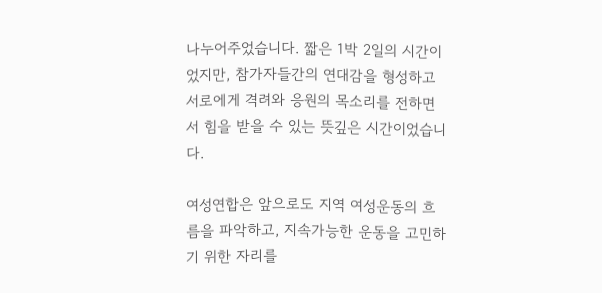나누어주었습니다. 짧은 1박 2일의 시간이었지만, 참가자들간의 연대감을 형성하고 서로에게 격려와 응원의 목소리를 전하면서 힘을 받을 수 있는 뜻깊은 시간이었습니다.

여성연합은 앞으로도 지역 여성운동의 흐름을 파악하고, 지속가능한 운동을 고민하기 위한 자리를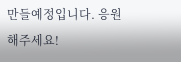만들예정입니다. 응원해주세요!